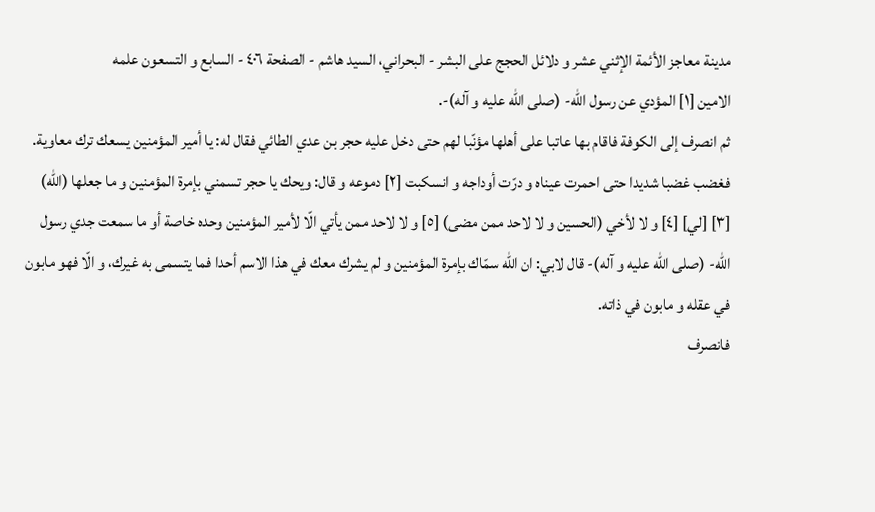مدينة معاجز الأئمة الإثني عشر و دلائل الحجج على البشر - البحراني، السيد هاشم - الصفحة ٤٠٦ - السابع و التسعون علمه
الامين [١] المؤدي عن رسول اللّه- (صلى اللّه عليه و آله)-.
ثم انصرف إلى الكوفة فاقام بها عاتبا على أهلها مؤنّبا لهم حتى دخل عليه حجر بن عدي الطائي فقال له: يا أمير المؤمنين يسعك ترك معاوية.
فغضب غضبا شديدا حتى احمرت عيناه و درّت أوداجه و انسكبت [٢] دموعه و قال: ويحك يا حجر تسمني بإمرة المؤمنين و ما جعلها (اللّه) [٣] [لي] [٤] و لا لأخي (الحسين و لا لاحد ممن مضى) [٥] و لا لاحد ممن يأتي الّا لأمير المؤمنين وحده خاصة أو ما سمعت جدي رسول اللّه- (صلى اللّه عليه و آله)- قال لابي: ان اللّه سمّاك بإمرة المؤمنين و لم يشرك معك في هذا الاسم أحدا فما يتسمى به غيرك، و الّا فهو مابون في عقله و مابون في ذاته.
فانصرف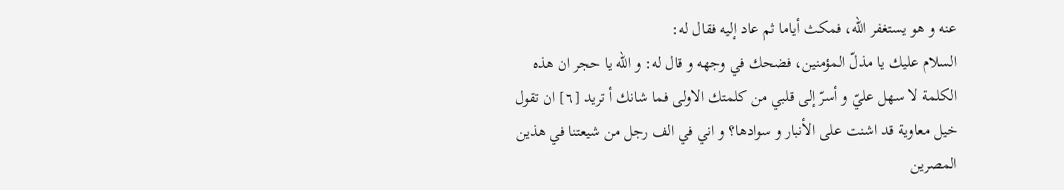عنه و هو يستغفر اللّه، فمكث أياما ثم عاد إليه فقال له:
السلام عليك يا مذلّ المؤمنين، فضحك في وجهه و قال له: و اللّه يا حجر ان هذه الكلمة لا سهل عليّ و أسرّ إلى قلبي من كلمتك الاولى فما شانك أ تريد [٦] ان تقول خيل معاوية قد اشنت على الأنبار و سوادها؟ و اني في الف رجل من شيعتنا في هذين المصرين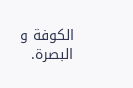الكوفة و البصرة.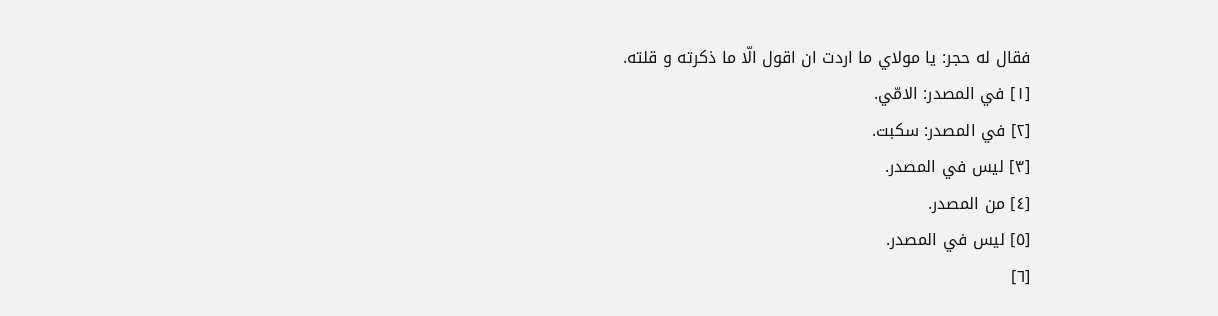فقال له حجر: يا مولاي ما اردت ان اقول الّا ما ذكرته و قلته.
[١] في المصدر: الامّي.
[٢] في المصدر: سكبت.
[٣] ليس في المصدر.
[٤] من المصدر.
[٥] ليس في المصدر.
[٦]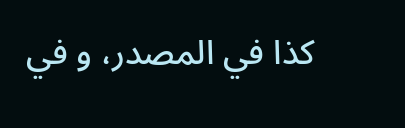كذا في المصدر، و في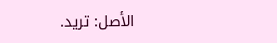الأصل: تريد.